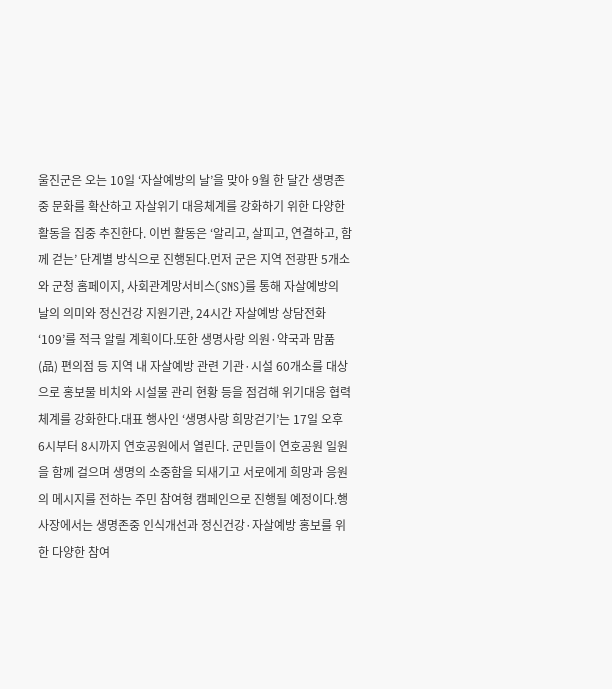울진군은 오는 10일 ‘자살예방의 날’을 맞아 9월 한 달간 생명존중 문화를 확산하고 자살위기 대응체계를 강화하기 위한 다양한 활동을 집중 추진한다. 이번 활동은 ‘알리고, 살피고, 연결하고, 함께 걷는’ 단계별 방식으로 진행된다.먼저 군은 지역 전광판 5개소와 군청 홈페이지, 사회관계망서비스(SNS)를 통해 자살예방의 날의 의미와 정신건강 지원기관, 24시간 자살예방 상담전화 ‘109’를 적극 알릴 계획이다.또한 생명사랑 의원·약국과 맘품(品) 편의점 등 지역 내 자살예방 관련 기관·시설 60개소를 대상으로 홍보물 비치와 시설물 관리 현황 등을 점검해 위기대응 협력체계를 강화한다.대표 행사인 ‘생명사랑 희망걷기’는 17일 오후 6시부터 8시까지 연호공원에서 열린다. 군민들이 연호공원 일원을 함께 걸으며 생명의 소중함을 되새기고 서로에게 희망과 응원의 메시지를 전하는 주민 참여형 캠페인으로 진행될 예정이다.행사장에서는 생명존중 인식개선과 정신건강·자살예방 홍보를 위한 다양한 참여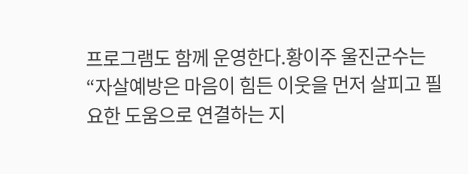프로그램도 함께 운영한다.황이주 울진군수는 “자살예방은 마음이 힘든 이웃을 먼저 살피고 필요한 도움으로 연결하는 지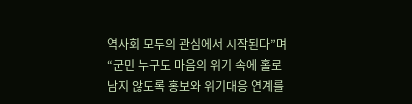역사회 모두의 관심에서 시작된다”며 “군민 누구도 마음의 위기 속에 홀로 남지 않도록 홍보와 위기대응 연계를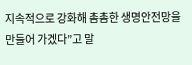지속적으로 강화해 촘촘한 생명안전망을 만들어 가겠다”고 말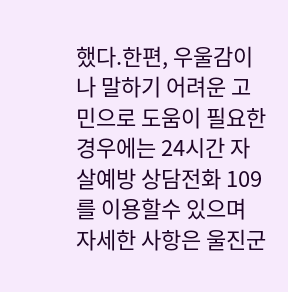했다.한편, 우울감이나 말하기 어려운 고민으로 도움이 필요한 경우에는 24시간 자살예방 상담전화 109를 이용할수 있으며 자세한 사항은 울진군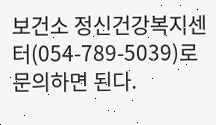보건소 정신건강복지센터(054-789-5039)로 문의하면 된다.